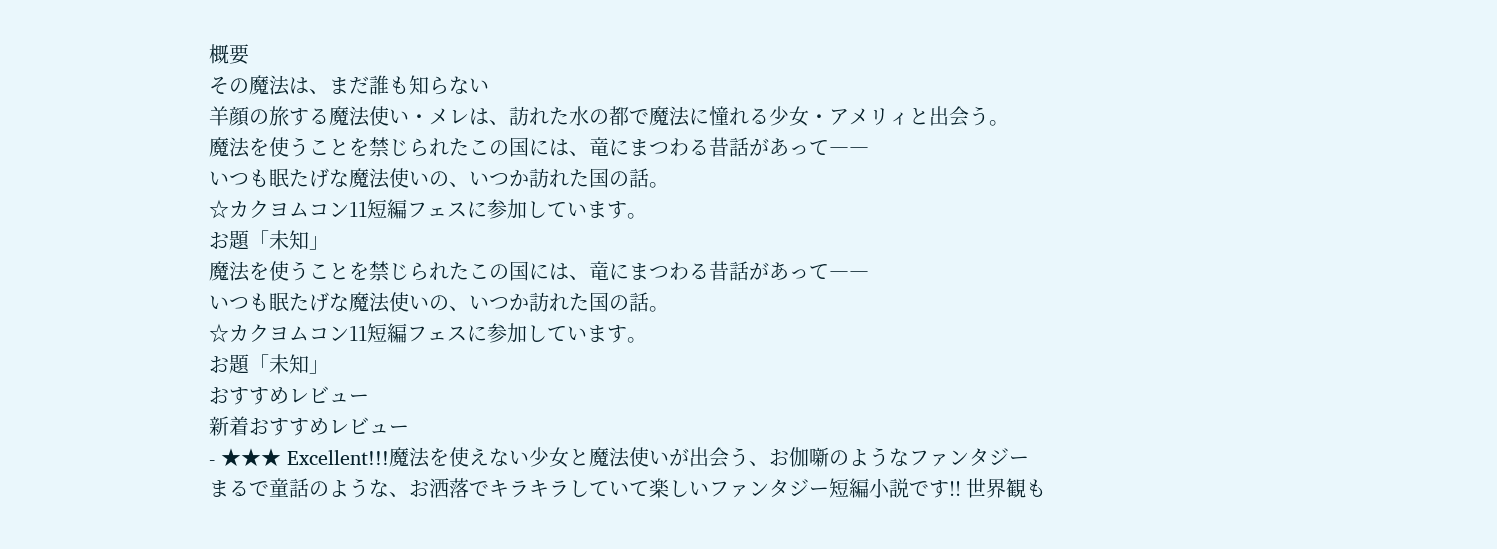概要
その魔法は、まだ誰も知らない
羊顔の旅する魔法使い・メレは、訪れた水の都で魔法に憧れる少女・アメリィと出会う。
魔法を使うことを禁じられたこの国には、竜にまつわる昔話があって――
いつも眠たげな魔法使いの、いつか訪れた国の話。
☆カクヨムコン11短編フェスに参加しています。
お題「未知」
魔法を使うことを禁じられたこの国には、竜にまつわる昔話があって――
いつも眠たげな魔法使いの、いつか訪れた国の話。
☆カクヨムコン11短編フェスに参加しています。
お題「未知」
おすすめレビュー
新着おすすめレビュー
- ★★★ Excellent!!!魔法を使えない少女と魔法使いが出会う、お伽噺のようなファンタジー
まるで童話のような、お洒落でキラキラしていて楽しいファンタジー短編小説です!! 世界観も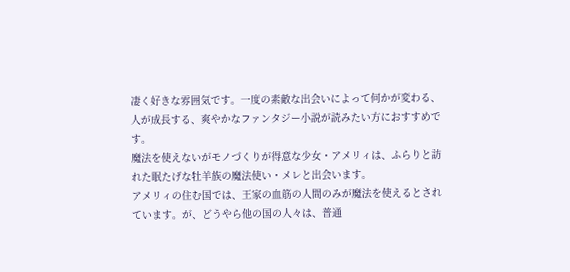凄く好きな雰囲気です。一度の素敵な出会いによって何かが変わる、人が成長する、爽やかなファンタジー小説が読みたい方におすすめです。
魔法を使えないがモノづくりが得意な少女・アメリィは、ふらりと訪れた眠たげな牡羊族の魔法使い・メレと出会います。
アメリィの住む国では、王家の血筋の人間のみが魔法を使えるとされています。が、どうやら他の国の人々は、普通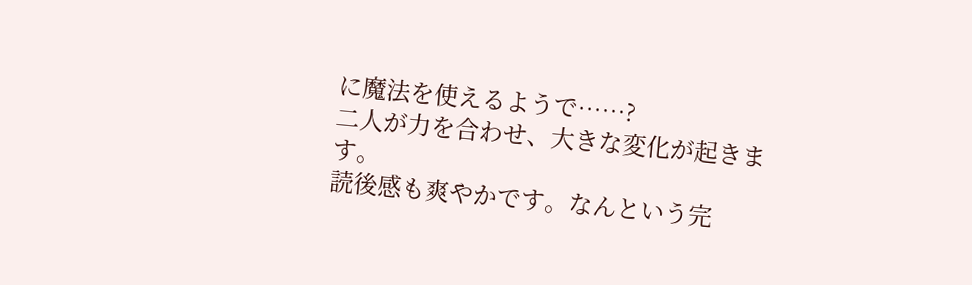に魔法を使えるようで……?
二人が力を合わせ、大きな変化が起きます。
読後感も爽やかです。なんという完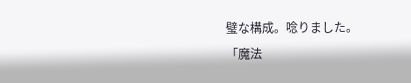璧な構成。唸りました。
「魔法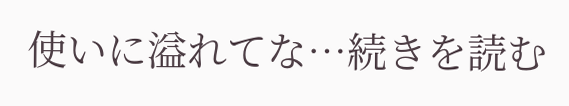使いに溢れてな…続きを読む